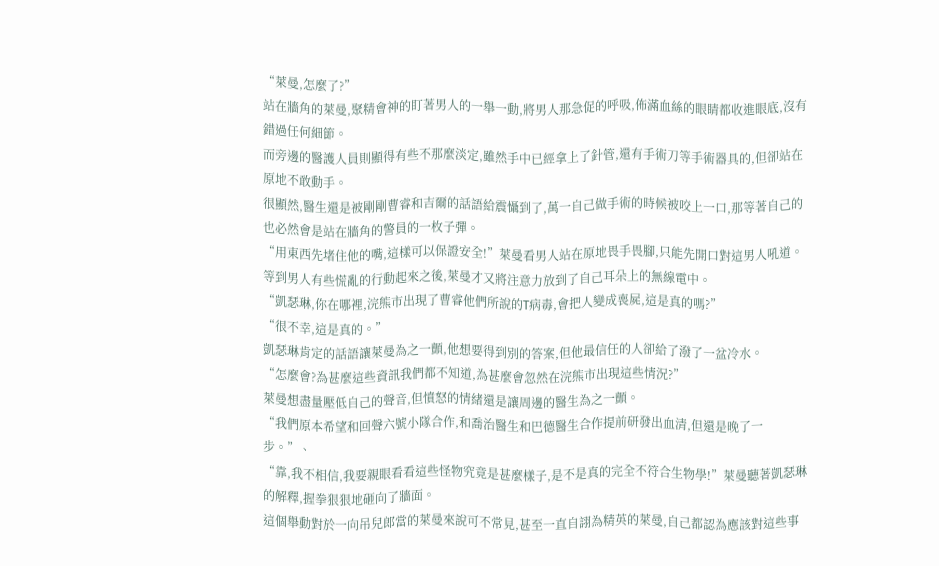“萊曼,怎麼了?”
站在牆角的萊曼,聚精會神的盯著男人的一舉一動,將男人那急促的呼吸,佈滿血絲的眼睛都收進眼底,沒有錯過任何細節。
而旁邊的醫護人員則顯得有些不那麼淡定,雖然手中已經拿上了針管,還有手術刀等手術器具的,但卻站在原地不敢動手。
很顯然,醫生還是被剛剛曹睿和吉爾的話語給震懾到了,萬一自己做手術的時候被咬上一口,那等著自己的也必然會是站在牆角的警員的一枚子彈。
“用東西先堵住他的嘴,這樣可以保證安全!”萊曼看男人站在原地畏手畏腳,只能先開口對這男人吼道。
等到男人有些慌亂的行動起來之後,萊曼才又將注意力放到了自己耳朵上的無線電中。
“凱瑟琳,你在哪裡,浣熊市出現了曹睿他們所說的T病毒,會把人變成喪屍,這是真的嗎?”
“很不幸,這是真的。”
凱瑟琳肯定的話語讓萊曼為之一顫,他想要得到別的答案,但他最信任的人卻給了潑了一盆冷水。
“怎麼會?為甚麼這些資訊我們都不知道,為甚麼會忽然在浣熊市出現這些情況?”
萊曼想盡量壓低自己的聲音,但憤怒的情緒還是讓周邊的醫生為之一顫。
“我們原本希望和回聲六號小隊合作,和喬治醫生和巴德醫生合作提前研發出血清,但還是晚了一步。”、
“靠,我不相信,我要親眼看看這些怪物究竟是甚麼樣子,是不是真的完全不符合生物學!”萊曼聽著凱瑟琳的解釋,握拳狠狠地砸向了牆面。
這個舉動對於一向吊兒郎當的萊曼來說可不常見,甚至一直自詡為精英的萊曼,自己都認為應該對這些事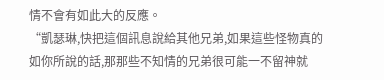情不會有如此大的反應。
“凱瑟琳,快把這個訊息說給其他兄弟,如果這些怪物真的如你所說的話,那那些不知情的兄弟很可能一不留神就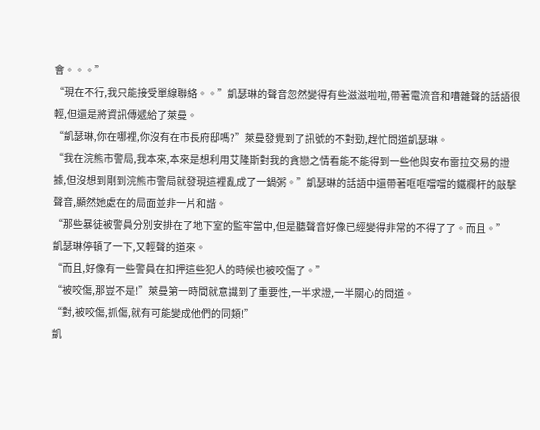會。。。”
“現在不行,我只能接受單線聯絡。。”凱瑟琳的聲音忽然變得有些滋滋啦啦,帶著電流音和嘈雜聲的話語很輕,但還是將資訊傳遞給了萊曼。
“凱瑟琳,你在哪裡,你沒有在市長府邸嗎?”萊曼發覺到了訊號的不對勁,趕忙問道凱瑟琳。
“我在浣熊市警局,我本來,本來是想利用艾隆斯對我的貪戀之情看能不能得到一些他與安布雷拉交易的證據,但沒想到剛到浣熊市警局就發現這裡亂成了一鍋粥。”凱瑟琳的話語中還帶著哐哐噹噹的鐵欄杆的敲擊聲音,顯然她處在的局面並非一片和諧。
“那些暴徒被警員分別安排在了地下室的監牢當中,但是聽聲音好像已經變得非常的不得了了。而且。”
凱瑟琳停頓了一下,又輕聲的道來。
“而且,好像有一些警員在扣押這些犯人的時候也被咬傷了。”
“被咬傷,那豈不是!”萊曼第一時間就意識到了重要性,一半求證,一半關心的問道。
“對,被咬傷,抓傷,就有可能變成他們的同類!”
凱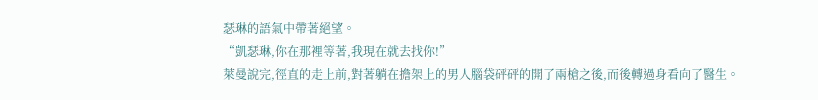瑟琳的語氣中帶著絕望。
“凱瑟琳,你在那裡等著,我現在就去找你!”
萊曼說完,徑直的走上前,對著躺在擔架上的男人腦袋砰砰的開了兩槍之後,而後轉過身看向了醫生。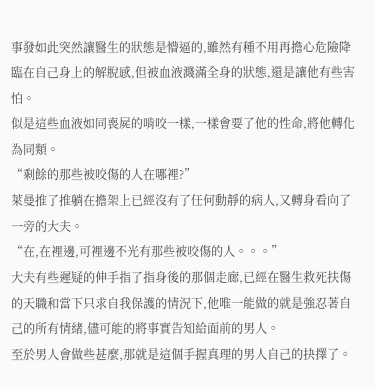事發如此突然讓醫生的狀態是懵逼的,雖然有種不用再擔心危險降臨在自己身上的解脫感,但被血液濺滿全身的狀態,還是讓他有些害怕。
似是這些血液如同喪屍的啃咬一樣,一樣會要了他的性命,將他轉化為同類。
“剩餘的那些被咬傷的人在哪裡?”
萊曼推了推躺在擔架上已經沒有了任何動靜的病人,又轉身看向了一旁的大夫。
“在,在裡邊,可裡邊不光有那些被咬傷的人。。。”
大夫有些遲疑的伸手指了指身後的那個走廊,已經在醫生救死扶傷的天職和當下只求自我保護的情況下,他唯一能做的就是強忍著自己的所有情緒,儘可能的將事實告知給面前的男人。
至於男人會做些甚麼,那就是這個手握真理的男人自己的抉擇了。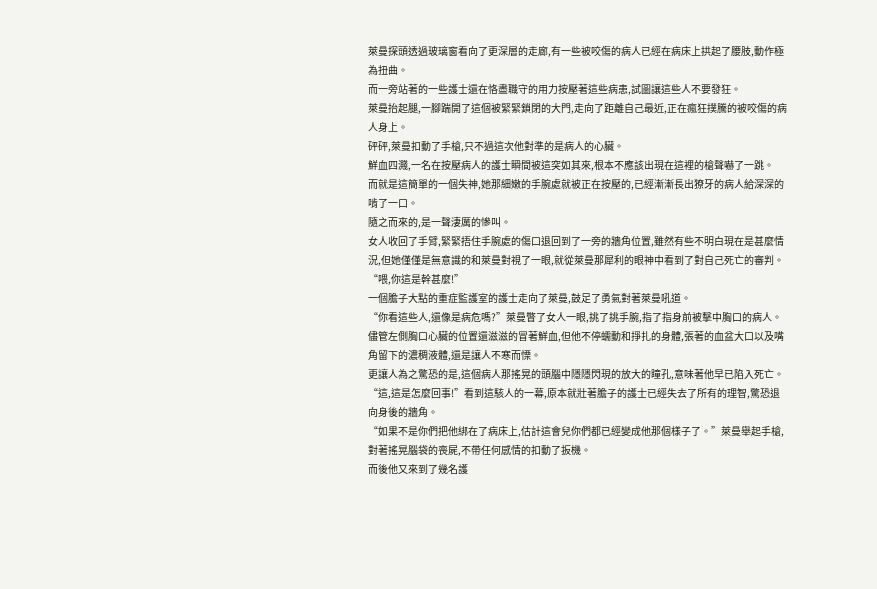萊曼探頭透過玻璃窗看向了更深層的走廊,有一些被咬傷的病人已經在病床上拱起了腰肢,動作極為扭曲。
而一旁站著的一些護士還在恪盡職守的用力按壓著這些病患,試圖讓這些人不要發狂。
萊曼抬起腿,一腳踹開了這個被緊緊鎖閉的大門,走向了距離自己最近,正在瘋狂撲騰的被咬傷的病人身上。
砰砰,萊曼扣動了手槍,只不過這次他對準的是病人的心臟。
鮮血四濺,一名在按壓病人的護士瞬間被這突如其來,根本不應該出現在這裡的槍聲嚇了一跳。
而就是這簡單的一個失神,她那細嫩的手腕處就被正在按壓的,已經漸漸長出獠牙的病人給深深的啃了一口。
隨之而來的,是一聲淒厲的慘叫。
女人收回了手臂,緊緊捂住手腕處的傷口退回到了一旁的牆角位置,雖然有些不明白現在是甚麼情況,但她僅僅是無意識的和萊曼對視了一眼,就從萊曼那犀利的眼神中看到了對自己死亡的審判。
“喂,你這是幹甚麼!”
一個膽子大點的重症監護室的護士走向了萊曼,鼓足了勇氣對著萊曼吼道。
“你看這些人,還像是病危嗎?”萊曼瞥了女人一眼,挑了挑手腕,指了指身前被擊中胸口的病人。
儘管左側胸口心臟的位置還滋滋的冒著鮮血,但他不停蠕動和掙扎的身體,張著的血盆大口以及嘴角留下的濃稠液體,還是讓人不寒而慄。
更讓人為之驚恐的是,這個病人那搖晃的頭腦中隱隱閃現的放大的瞳孔,意味著他早已陷入死亡。
“這,這是怎麼回事!”看到這駭人的一幕,原本就壯著膽子的護士已經失去了所有的理智,驚恐退向身後的牆角。
“如果不是你們把他綁在了病床上,估計這會兒你們都已經變成他那個樣子了。”萊曼舉起手槍,對著搖晃腦袋的喪屍,不帶任何感情的扣動了扳機。
而後他又來到了幾名護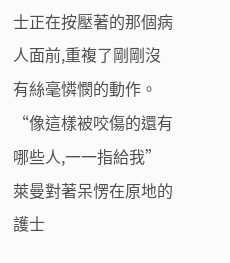士正在按壓著的那個病人面前,重複了剛剛沒有絲毫憐憫的動作。
“像這樣被咬傷的還有哪些人,一一指給我”萊曼對著呆愣在原地的護士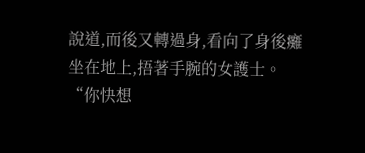說道,而後又轉過身,看向了身後癱坐在地上,捂著手腕的女護士。
“你快想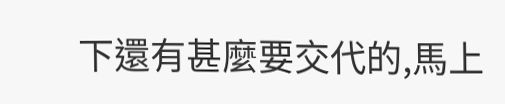下還有甚麼要交代的,馬上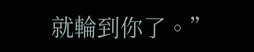就輪到你了。”